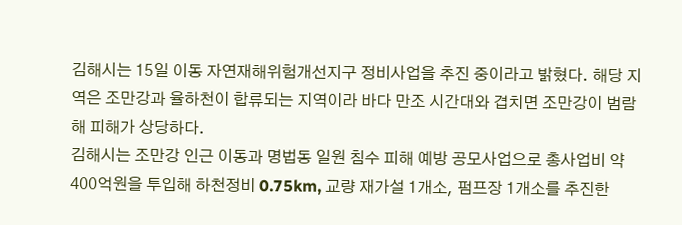김해시는 15일 이동 자연재해위험개선지구 정비사업을 추진 중이라고 밝혔다. 해당 지역은 조만강과 율하천이 합류되는 지역이라 바다 만조 시간대와 겹치면 조만강이 범람해 피해가 상당하다.
김해시는 조만강 인근 이동과 명법동 일원 침수 피해 예방 공모사업으로 총사업비 약 400억원을 투입해 하천정비 0.75km, 교량 재가설 1개소, 펌프장 1개소를 추진한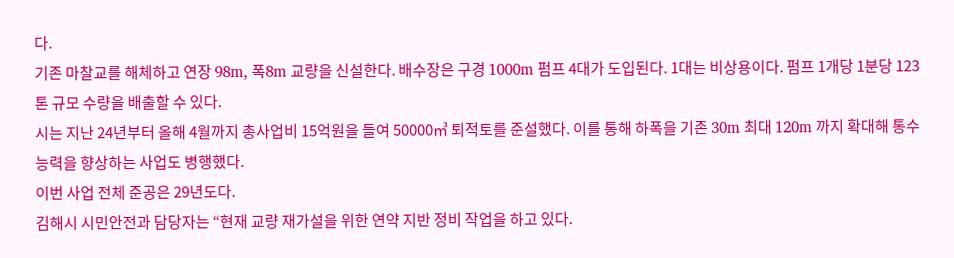다.
기존 마찰교를 해체하고 연장 98m, 폭8m 교량을 신설한다. 배수장은 구경 1000m 펌프 4대가 도입된다. 1대는 비상용이다. 펌프 1개당 1분당 123톤 규모 수량을 배출할 수 있다.
시는 지난 24년부터 올해 4월까지 총사업비 15억원을 들여 50000㎥ 퇴적토를 준설했다. 이를 통해 하폭을 기존 30m 최대 120m 까지 확대해 통수능력을 향상하는 사업도 병행했다.
이번 사업 전체 준공은 29년도다.
김해시 시민안전과 담당자는 “현재 교량 재가설을 위한 연약 지반 정비 작업을 하고 있다.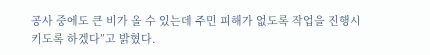공사 중에도 큰 비가 올 수 있는데 주민 피해가 없도록 작업을 진행시키도록 하겠다”고 밝혔다.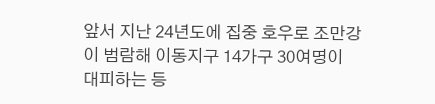앞서 지난 24년도에 집중 호우로 조만강이 범람해 이동지구 14가구 30여명이 대피하는 등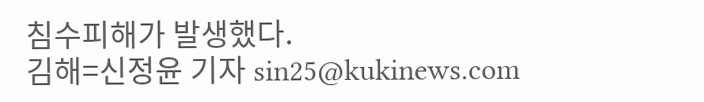침수피해가 발생했다.
김해=신정윤 기자 sin25@kukinews.com